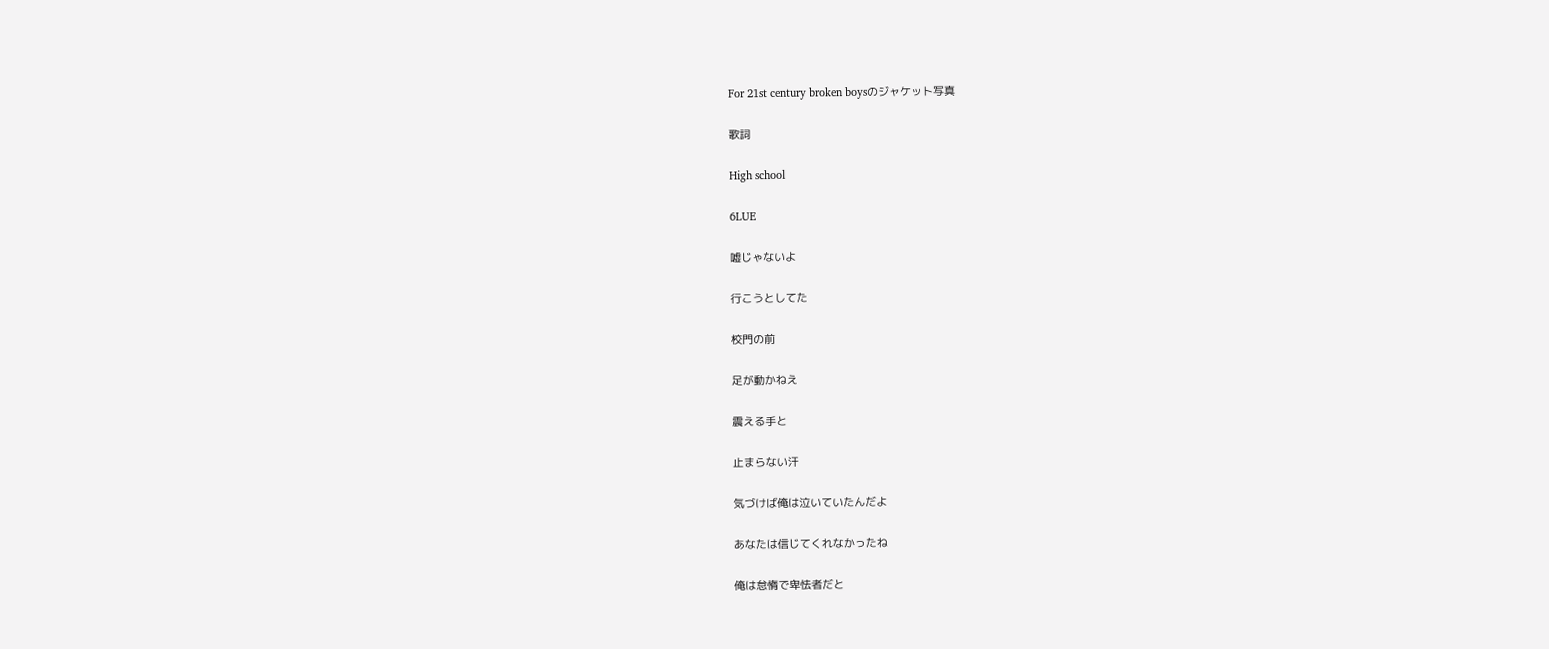For 21st century broken boysのジャケット写真

歌詞

High school

6LUE

嘘じゃないよ

行こうとしてた

校門の前

足が動かねえ

震える手と

止まらない汗

気づけば俺は泣いていたんだよ

あなたは信じてくれなかったね

俺は怠惰で卑怯者だと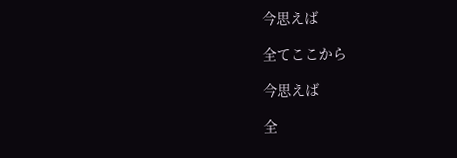今思えば

全てここから

今思えば

全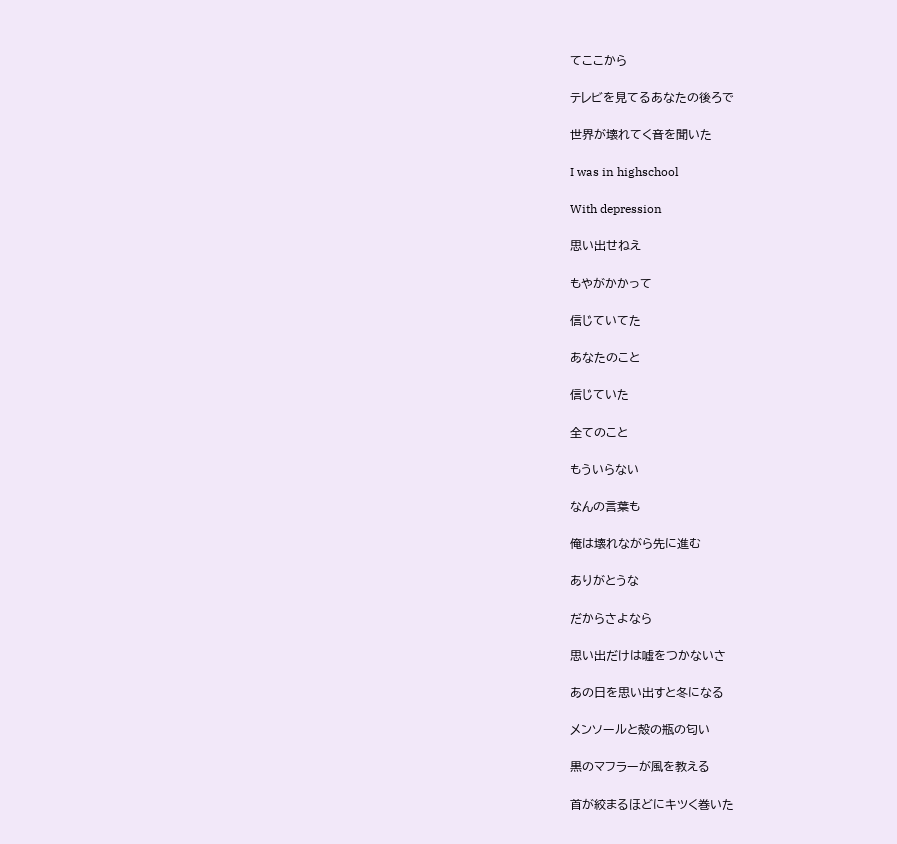てここから

テレビを見てるあなたの後ろで

世界が壊れてく音を聞いた

I was in highschool

With depression

思い出せねえ

もやがかかって

信じていてた

あなたのこと

信じていた

全てのこと

もういらない

なんの言葉も

俺は壊れながら先に進む

ありがとうな

だからさよなら

思い出だけは嘘をつかないさ

あの日を思い出すと冬になる

メンソールと殻の瓶の匂い

黒のマフラーが風を教える

首が絞まるほどにキツく巻いた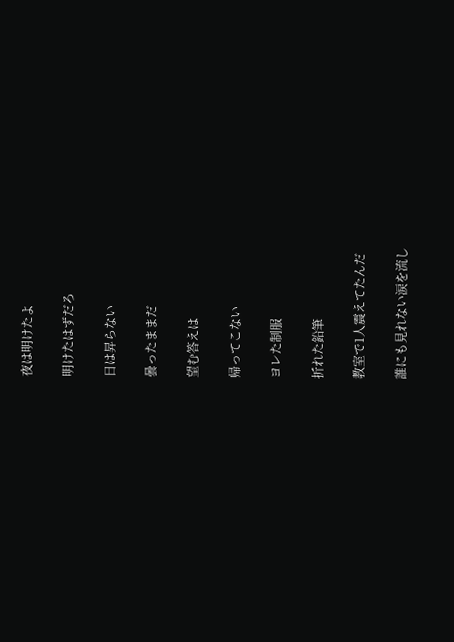夜は明けたよ

明けたはずだろ

日は昇らない

曇ったままだ

望む答えは

帰ってこない

ヨレた制服

折れた鉛筆

教室で1人震えてたんだ

誰にも見れない涙を流し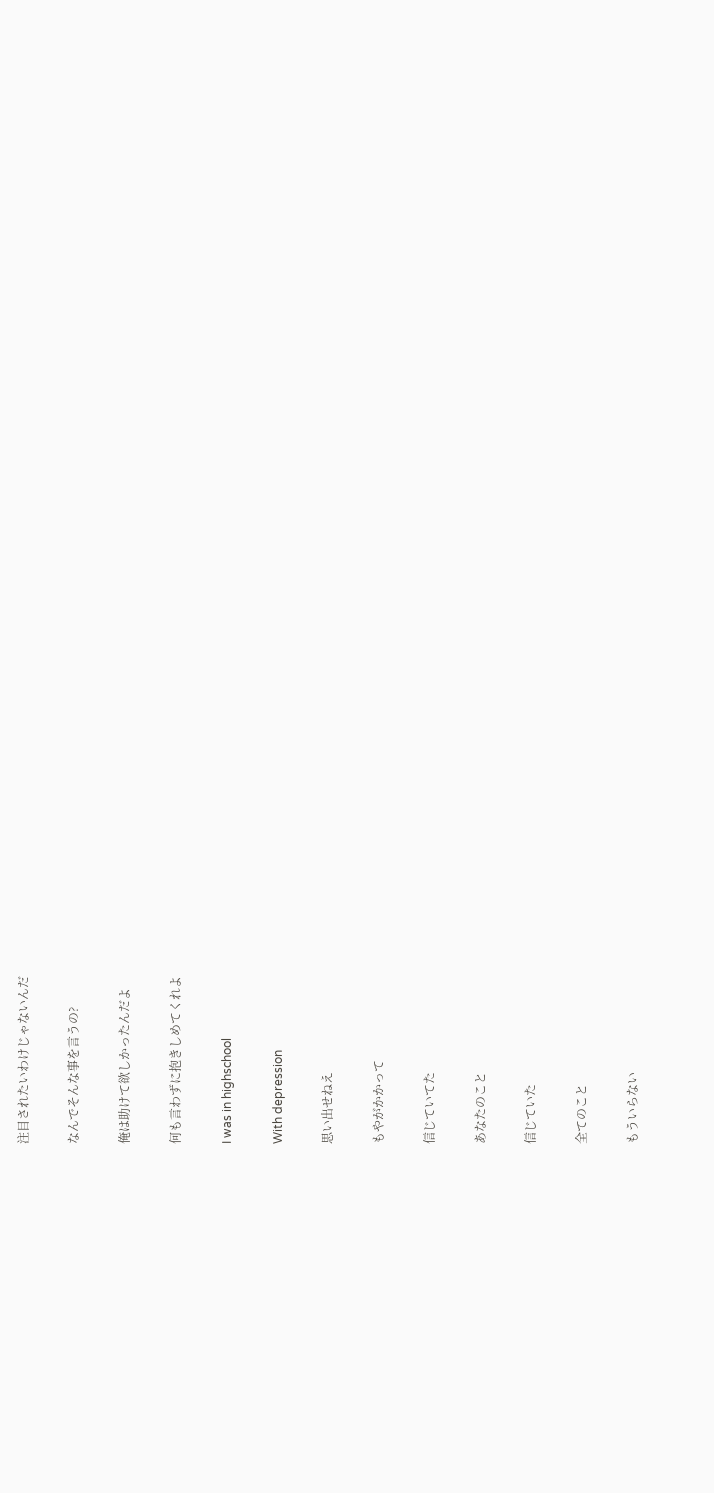注目されたいわけじゃないんだ

なんでそんな事を言うの?

俺は助けて欲しかったんだよ

何も言わずに抱きしめてくれよ

I was in highschool

With depression

思い出せねえ

もやがかかって

信じていてた

あなたのこと

信じていた

全てのこと

もういらない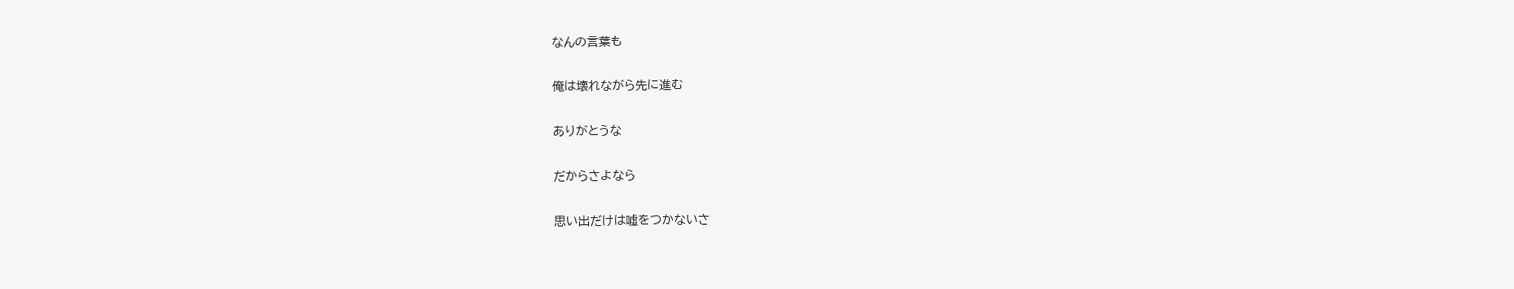なんの言葉も

俺は壊れながら先に進む

ありがとうな

だからさよなら

思い出だけは嘘をつかないさ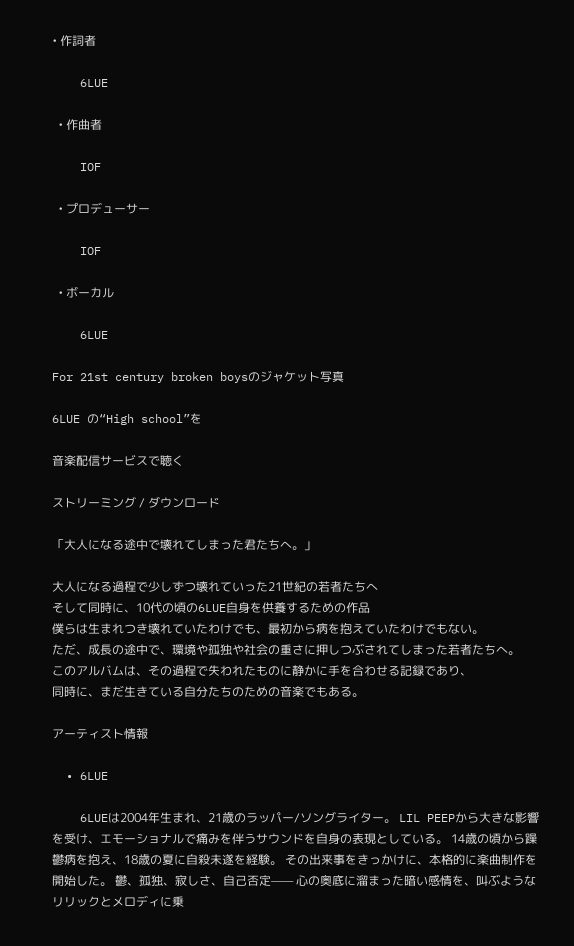• 作詞者

    6LUE

  • 作曲者

    IOF

  • プロデューサー

    IOF

  • ボーカル

    6LUE

For 21st century broken boysのジャケット写真

6LUE の“High school”を

音楽配信サービスで聴く

ストリーミング / ダウンロード

「大人になる途中で壊れてしまった君たちへ。」

大人になる過程で少しずつ壊れていった21世紀の若者たちへ
そして同時に、10代の頃の6LUE自身を供養するための作品
僕らは生まれつき壊れていたわけでも、最初から病を抱えていたわけでもない。
ただ、成長の途中で、環境や孤独や社会の重さに押しつぶされてしまった若者たちへ。
このアルバムは、その過程で失われたものに静かに手を合わせる記録であり、
同時に、まだ生きている自分たちのための音楽でもある。

アーティスト情報

  • 6LUE

    6LUEは2004年生まれ、21歳のラッパー/ソングライター。 LIL PEEPから大きな影響を受け、エモーショナルで痛みを伴うサウンドを自身の表現としている。 14歳の頃から躁鬱病を抱え、18歳の夏に自殺未遂を経験。 その出来事をきっかけに、本格的に楽曲制作を開始した。 鬱、孤独、寂しさ、自己否定—— 心の奥底に溜まった暗い感情を、叫ぶようなリリックとメロディに乗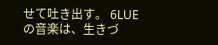せて吐き出す。 6LUEの音楽は、生きづ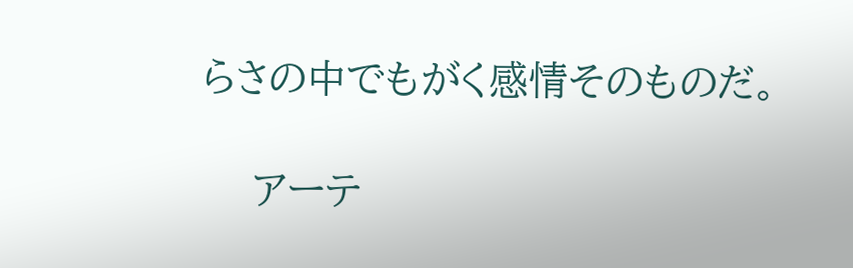らさの中でもがく感情そのものだ。

    アーテ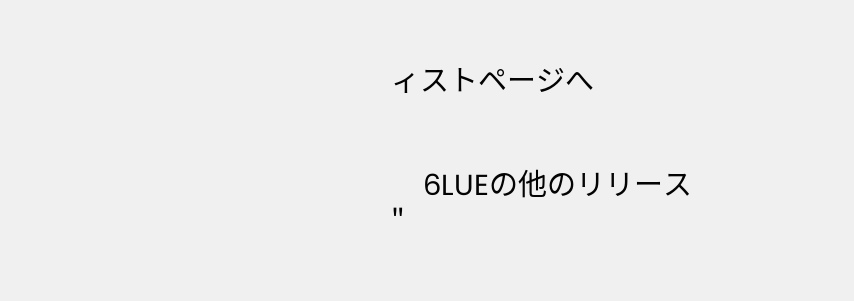ィストページへ


    6LUEの他のリリース
"